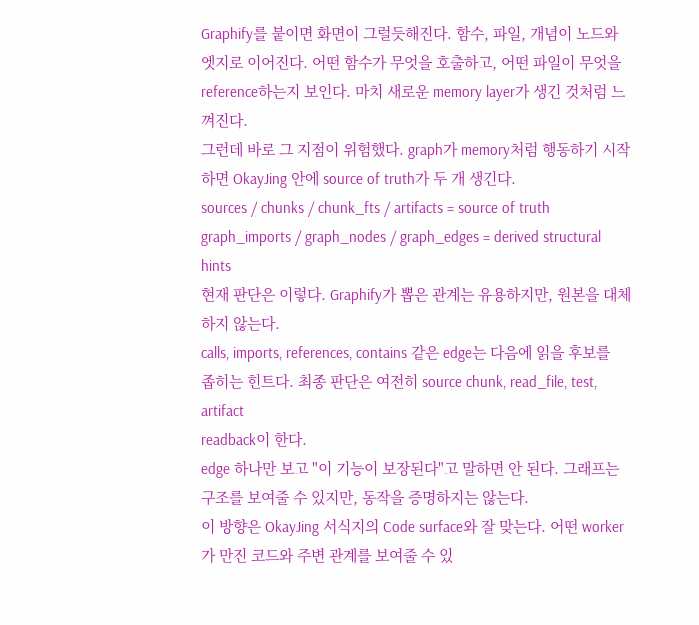Graphify를 붙이면 화면이 그럴듯해진다. 함수, 파일, 개념이 노드와 엣지로 이어진다. 어떤 함수가 무엇을 호출하고, 어떤 파일이 무엇을 reference하는지 보인다. 마치 새로운 memory layer가 생긴 것처럼 느껴진다.
그런데 바로 그 지점이 위험했다. graph가 memory처럼 행동하기 시작하면 OkayJing 안에 source of truth가 두 개 생긴다.
sources / chunks / chunk_fts / artifacts = source of truth
graph_imports / graph_nodes / graph_edges = derived structural hints
현재 판단은 이렇다. Graphify가 뽑은 관계는 유용하지만, 원본을 대체하지 않는다.
calls, imports, references, contains 같은 edge는 다음에 읽을 후보를
좁히는 힌트다. 최종 판단은 여전히 source chunk, read_file, test, artifact
readback이 한다.
edge 하나만 보고 "이 기능이 보장된다"고 말하면 안 된다. 그래프는 구조를 보여줄 수 있지만, 동작을 증명하지는 않는다.
이 방향은 OkayJing 서식지의 Code surface와 잘 맞는다. 어떤 worker가 만진 코드와 주변 관계를 보여줄 수 있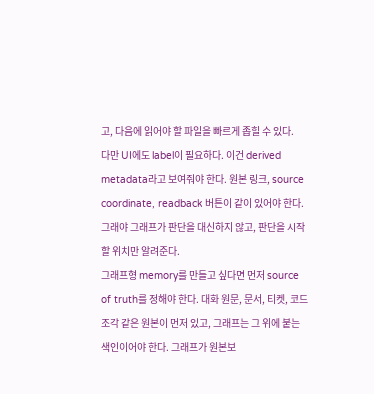고, 다음에 읽어야 할 파일을 빠르게 좁힐 수 있다.
다만 UI에도 label이 필요하다. 이건 derived metadata라고 보여줘야 한다. 원본 링크, source coordinate, readback 버튼이 같이 있어야 한다. 그래야 그래프가 판단을 대신하지 않고, 판단을 시작할 위치만 알려준다.
그래프형 memory를 만들고 싶다면 먼저 source of truth를 정해야 한다. 대화 원문, 문서, 티켓, 코드 조각 같은 원본이 먼저 있고, 그래프는 그 위에 붙는 색인이어야 한다. 그래프가 원본보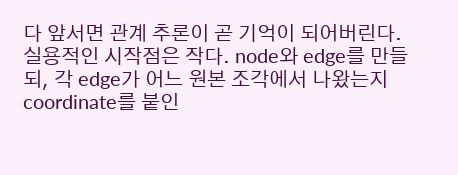다 앞서면 관계 추론이 곧 기억이 되어버린다.
실용적인 시작점은 작다. node와 edge를 만들되, 각 edge가 어느 원본 조각에서 나왔는지 coordinate를 붙인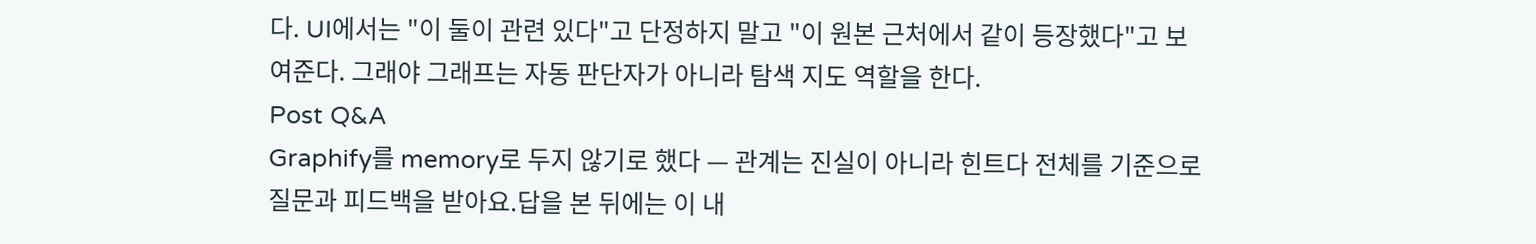다. UI에서는 "이 둘이 관련 있다"고 단정하지 말고 "이 원본 근처에서 같이 등장했다"고 보여준다. 그래야 그래프는 자동 판단자가 아니라 탐색 지도 역할을 한다.
Post Q&A
Graphify를 memory로 두지 않기로 했다 — 관계는 진실이 아니라 힌트다 전체를 기준으로 질문과 피드백을 받아요.답을 본 뒤에는 이 내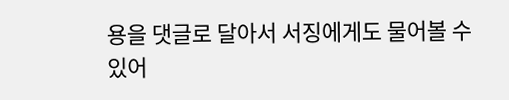용을 댓글로 달아서 서징에게도 물어볼 수 있어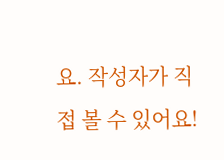요. 작성자가 직접 볼 수 있어요!